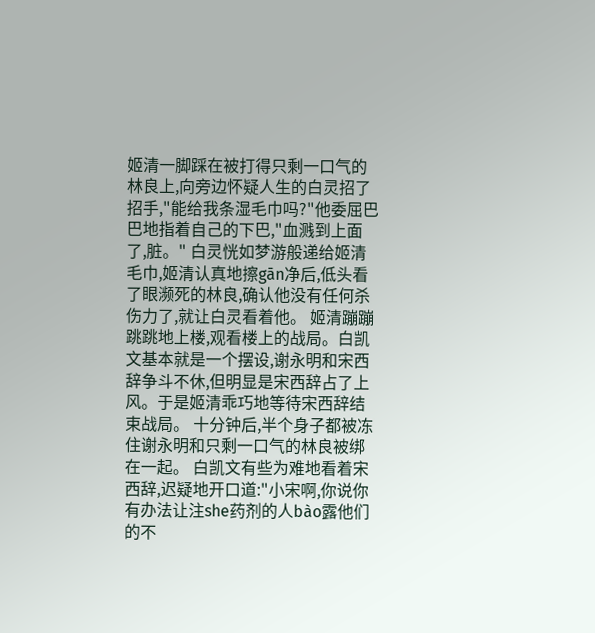姬清一脚踩在被打得只剩一口气的林良上,向旁边怀疑人生的白灵招了招手,"能给我条湿毛巾吗?"他委屈巴巴地指着自己的下巴,"血溅到上面了,脏。" 白灵恍如梦游般递给姬清毛巾,姬清认真地擦gān净后,低头看了眼濒死的林良,确认他没有任何杀伤力了,就让白灵看着他。 姬清蹦蹦跳跳地上楼,观看楼上的战局。白凯文基本就是一个摆设,谢永明和宋西辞争斗不休,但明显是宋西辞占了上风。于是姬清乖巧地等待宋西辞结束战局。 十分钟后,半个身子都被冻住谢永明和只剩一口气的林良被绑在一起。 白凯文有些为难地看着宋西辞,迟疑地开口道:"小宋啊,你说你有办法让注she药剂的人bào露他们的不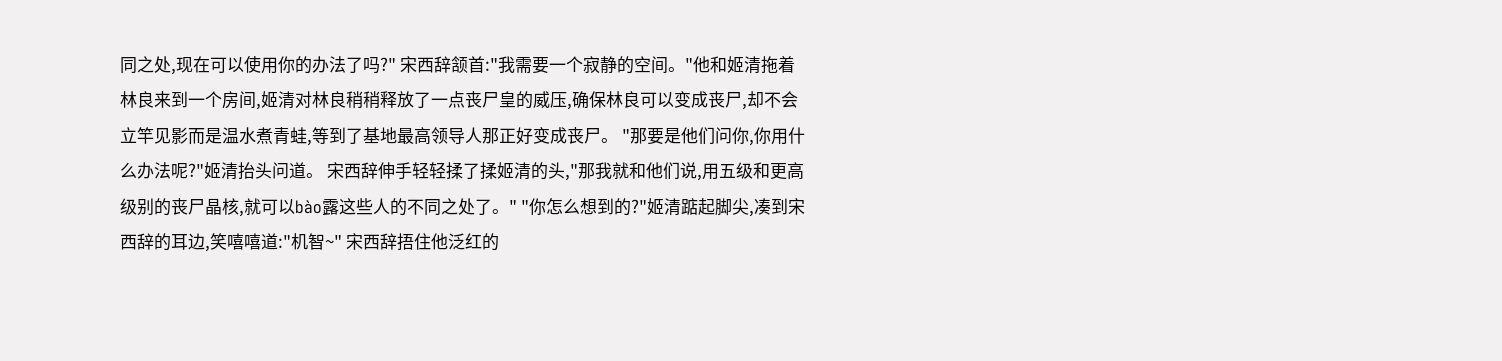同之处,现在可以使用你的办法了吗?" 宋西辞颔首:"我需要一个寂静的空间。"他和姬清拖着林良来到一个房间,姬清对林良稍稍释放了一点丧尸皇的威压,确保林良可以变成丧尸,却不会立竿见影而是温水煮青蛙,等到了基地最高领导人那正好变成丧尸。 "那要是他们问你,你用什么办法呢?"姬清抬头问道。 宋西辞伸手轻轻揉了揉姬清的头,"那我就和他们说,用五级和更高级别的丧尸晶核,就可以bào露这些人的不同之处了。" "你怎么想到的?"姬清踮起脚尖,凑到宋西辞的耳边,笑嘻嘻道:"机智~" 宋西辞捂住他泛红的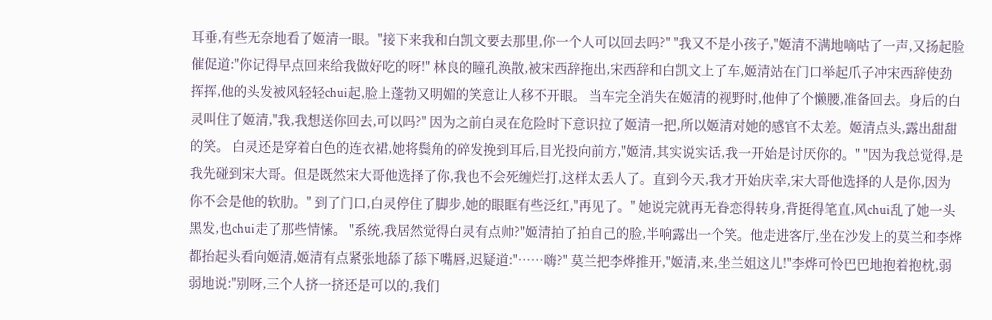耳垂,有些无奈地看了姬清一眼。"接下来我和白凯文要去那里,你一个人可以回去吗?" "我又不是小孩子,"姬清不满地嘀咕了一声,又扬起脸催促道:"你记得早点回来给我做好吃的呀!" 林良的瞳孔涣散,被宋西辞拖出,宋西辞和白凯文上了车,姬清站在门口举起爪子冲宋西辞使劲挥挥,他的头发被风轻轻chui起,脸上蓬勃又明媚的笑意让人移不开眼。 当车完全消失在姬清的视野时,他伸了个懒腰,准备回去。身后的白灵叫住了姬清,"我,我想送你回去,可以吗?" 因为之前白灵在危险时下意识拉了姬清一把,所以姬清对她的感官不太差。姬清点头,露出甜甜的笑。 白灵还是穿着白色的连衣裙,她将鬓角的碎发挽到耳后,目光投向前方,"姬清,其实说实话,我一开始是讨厌你的。" "因为我总觉得,是我先碰到宋大哥。但是既然宋大哥他选择了你,我也不会死缠烂打,这样太丢人了。直到今天,我才开始庆幸,宋大哥他选择的人是你,因为你不会是他的软肋。" 到了门口,白灵停住了脚步,她的眼眶有些泛红,"再见了。" 她说完就再无眷恋得转身,背挺得笔直,风chui乱了她一头黑发,也chui走了那些情愫。 "系统,我居然觉得白灵有点帅?"姬清拍了拍自己的脸,半响露出一个笑。他走进客厅,坐在沙发上的莫兰和李烨都抬起头看向姬清,姬清有点紧张地舔了舔下嘴唇,迟疑道:"……嗨?" 莫兰把李烨推开,"姬清,来,坐兰姐这儿!"李烨可怜巴巴地抱着抱枕,弱弱地说:"别呀,三个人挤一挤还是可以的,我们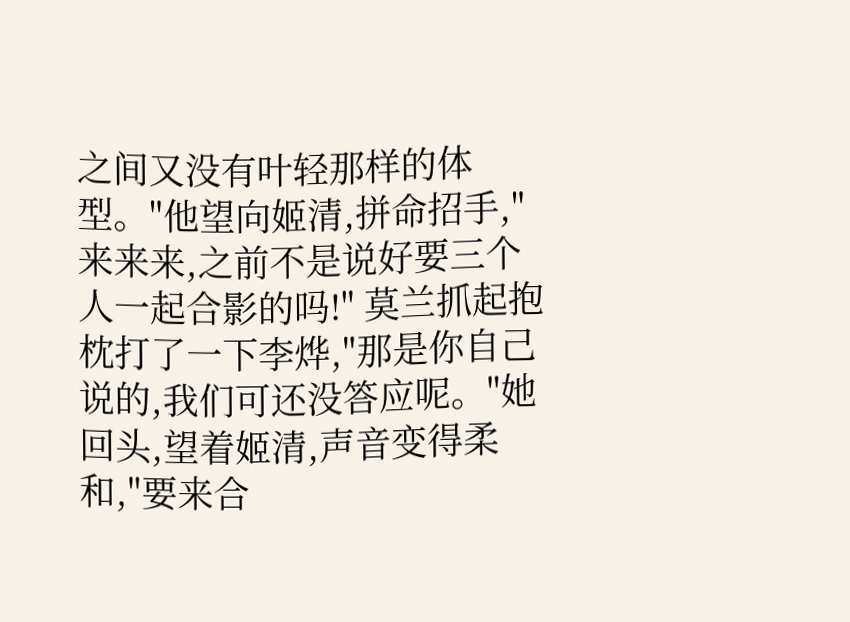之间又没有叶轻那样的体型。"他望向姬清,拼命招手,"来来来,之前不是说好要三个人一起合影的吗!" 莫兰抓起抱枕打了一下李烨,"那是你自己说的,我们可还没答应呢。"她回头,望着姬清,声音变得柔和,"要来合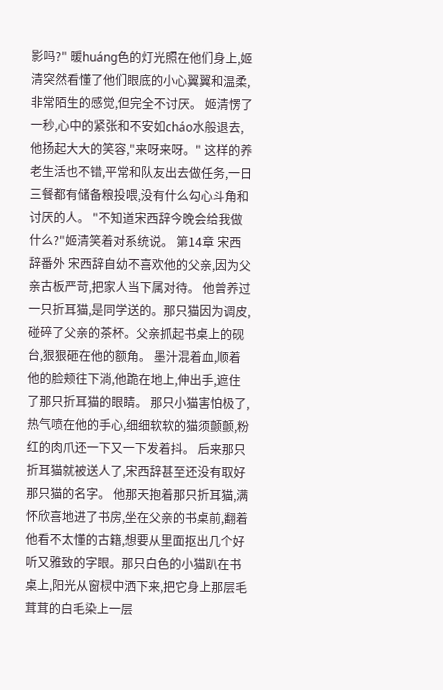影吗?" 暖huáng色的灯光照在他们身上,姬清突然看懂了他们眼底的小心翼翼和温柔,非常陌生的感觉,但完全不讨厌。 姬清愣了一秒,心中的紧张和不安如cháo水般退去,他扬起大大的笑容,"来呀来呀。" 这样的养老生活也不错,平常和队友出去做任务,一日三餐都有储备粮投喂,没有什么勾心斗角和讨厌的人。 "不知道宋西辞今晚会给我做什么?"姬清笑着对系统说。 第14章 宋西辞番外 宋西辞自幼不喜欢他的父亲,因为父亲古板严苛,把家人当下属对待。 他曾养过一只折耳猫,是同学送的。那只猫因为调皮,碰碎了父亲的茶杯。父亲抓起书桌上的砚台,狠狠砸在他的额角。 墨汁混着血,顺着他的脸颊往下淌,他跪在地上,伸出手,遮住了那只折耳猫的眼睛。 那只小猫害怕极了,热气喷在他的手心,细细软软的猫须颤颤,粉红的肉爪还一下又一下发着抖。 后来那只折耳猫就被送人了,宋西辞甚至还没有取好那只猫的名字。 他那天抱着那只折耳猫,满怀欣喜地进了书房,坐在父亲的书桌前,翻着他看不太懂的古籍,想要从里面抠出几个好听又雅致的字眼。那只白色的小猫趴在书桌上,阳光从窗棂中洒下来,把它身上那层毛茸茸的白毛染上一层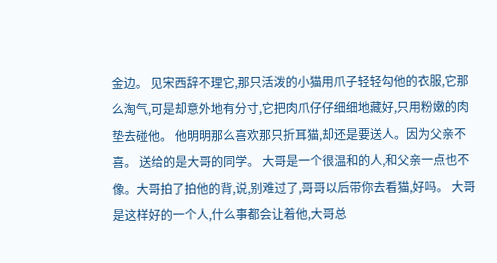金边。 见宋西辞不理它,那只活泼的小猫用爪子轻轻勾他的衣服,它那么淘气,可是却意外地有分寸,它把肉爪仔仔细细地藏好,只用粉嫩的肉垫去碰他。 他明明那么喜欢那只折耳猫,却还是要送人。因为父亲不喜。 送给的是大哥的同学。 大哥是一个很温和的人,和父亲一点也不像。大哥拍了拍他的背,说,别难过了,哥哥以后带你去看猫,好吗。 大哥是这样好的一个人,什么事都会让着他,大哥总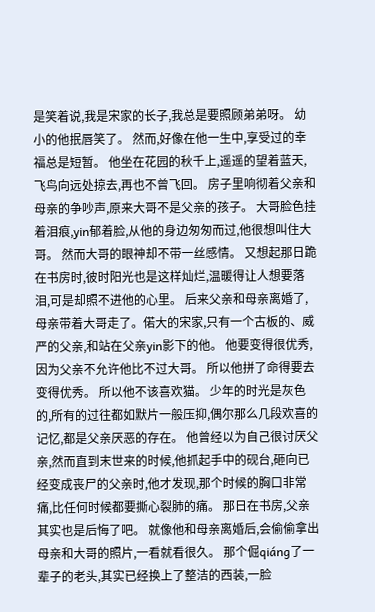是笑着说,我是宋家的长子,我总是要照顾弟弟呀。 幼小的他抿唇笑了。 然而,好像在他一生中,享受过的幸福总是短暂。 他坐在花园的秋千上,遥遥的望着蓝天,飞鸟向远处掠去,再也不曾飞回。 房子里响彻着父亲和母亲的争吵声,原来大哥不是父亲的孩子。 大哥脸色挂着泪痕,yin郁着脸,从他的身边匆匆而过,他很想叫住大哥。 然而大哥的眼神却不带一丝感情。 又想起那日跪在书房时,彼时阳光也是这样灿烂,温暖得让人想要落泪,可是却照不进他的心里。 后来父亲和母亲离婚了,母亲带着大哥走了。偌大的宋家,只有一个古板的、威严的父亲,和站在父亲yin影下的他。 他要变得很优秀,因为父亲不允许他比不过大哥。 所以他拼了命得要去变得优秀。 所以他不该喜欢猫。 少年的时光是灰色的,所有的过往都如默片一般压抑,偶尔那么几段欢喜的记忆,都是父亲厌恶的存在。 他曾经以为自己很讨厌父亲,然而直到末世来的时候,他抓起手中的砚台,砸向已经变成丧尸的父亲时,他才发现,那个时候的胸口非常痛,比任何时候都要撕心裂肺的痛。 那日在书房,父亲其实也是后悔了吧。 就像他和母亲离婚后,会偷偷拿出母亲和大哥的照片,一看就看很久。 那个倔qiáng了一辈子的老头,其实已经换上了整洁的西装,一脸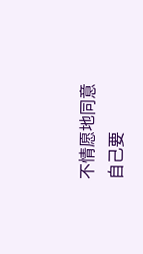不情愿地同意自己要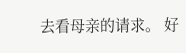去看母亲的请求。 好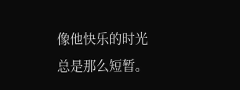像他快乐的时光总是那么短暂。